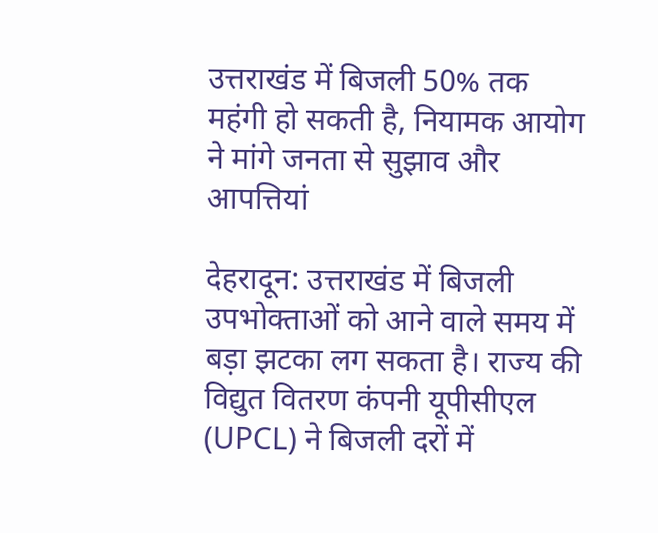उत्तराखंड में बिजली 50% तक महंगी हो सकती है, नियामक आयोग ने मांगे जनता से सुझाव और आपत्तियां

देहरादून: उत्तराखंड में बिजली उपभोक्ताओं को आने वाले समय में बड़ा झटका लग सकता है। राज्य की विद्युत वितरण कंपनी यूपीसीएल (UPCL) ने बिजली दरों में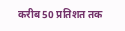करीब 50 प्रतिशत तक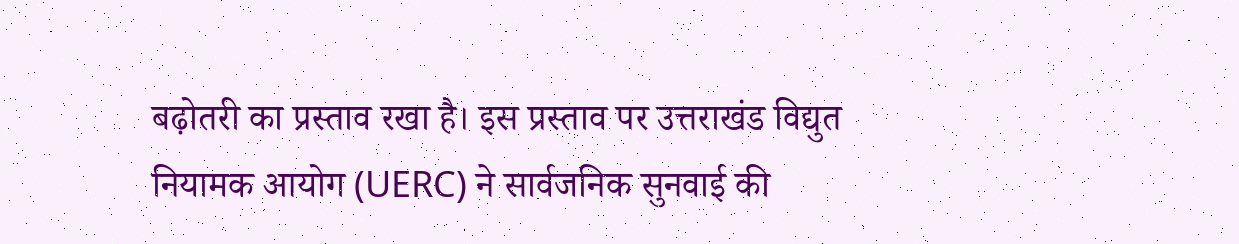बढ़ोतरी का प्रस्ताव रखा है। इस प्रस्ताव पर उत्तराखंड विद्युत नियामक आयोग (UERC) ने सार्वजनिक सुनवाई की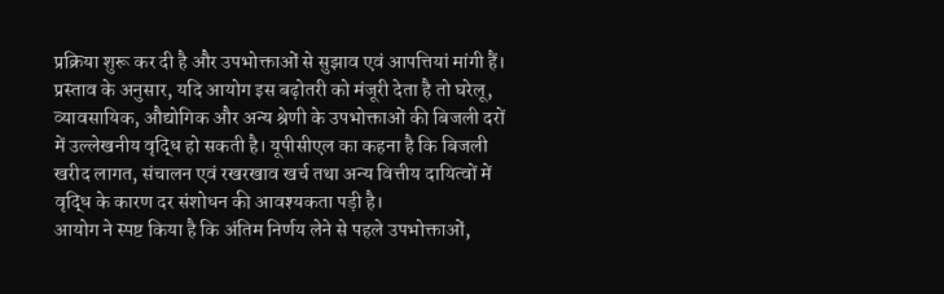प्रक्रिया शुरू कर दी है और उपभोक्ताओं से सुझाव एवं आपत्तियां मांगी हैं।
प्रस्ताव के अनुसार, यदि आयोग इस बढ़ोतरी को मंजूरी देता है तो घरेलू, व्यावसायिक, औद्योगिक और अन्य श्रेणी के उपभोक्ताओं की बिजली दरों में उल्लेखनीय वृद्धि हो सकती है। यूपीसीएल का कहना है कि बिजली खरीद लागत, संचालन एवं रखरखाव खर्च तथा अन्य वित्तीय दायित्वों में वृद्धि के कारण दर संशोधन की आवश्यकता पड़ी है।
आयोग ने स्पष्ट किया है कि अंतिम निर्णय लेने से पहले उपभोक्ताओं,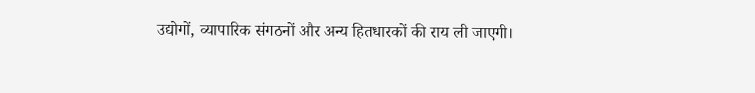उद्योगों, व्यापारिक संगठनों और अन्य हितधारकों की राय ली जाएगी।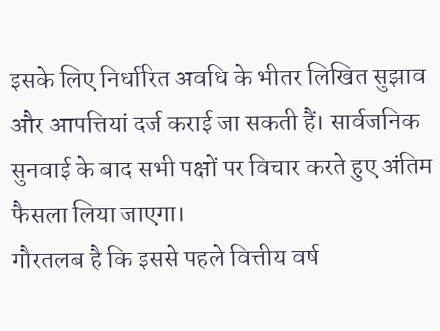इसके लिए निर्धारित अवधि के भीतर लिखित सुझाव और आपत्तियां दर्ज कराई जा सकती हैं। सार्वजनिक सुनवाई के बाद सभी पक्षों पर विचार करते हुए अंतिम फैसला लिया जाएगा।
गौरतलब है कि इससे पहले वित्तीय वर्ष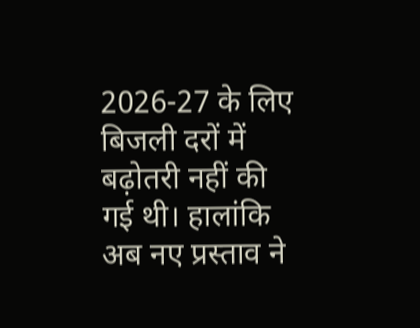2026-27 के लिए बिजली दरों में बढ़ोतरी नहीं की गई थी। हालांकि अब नए प्रस्ताव ने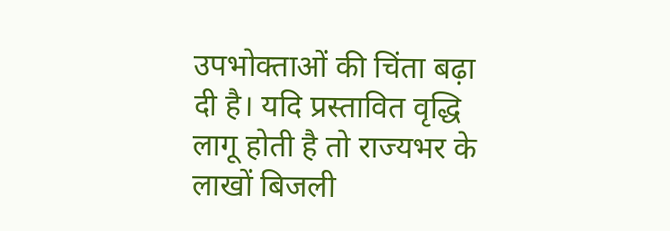उपभोक्ताओं की चिंता बढ़ा दी है। यदि प्रस्तावित वृद्धि लागू होती है तो राज्यभर के लाखों बिजली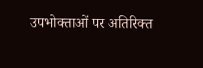उपभोक्ताओं पर अतिरिक्त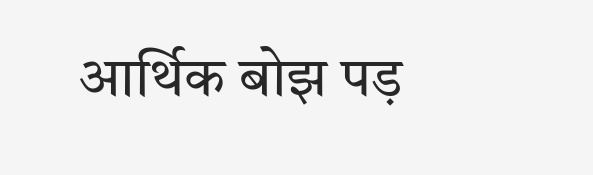आर्थिक बोझ पड़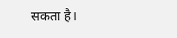सकता है।